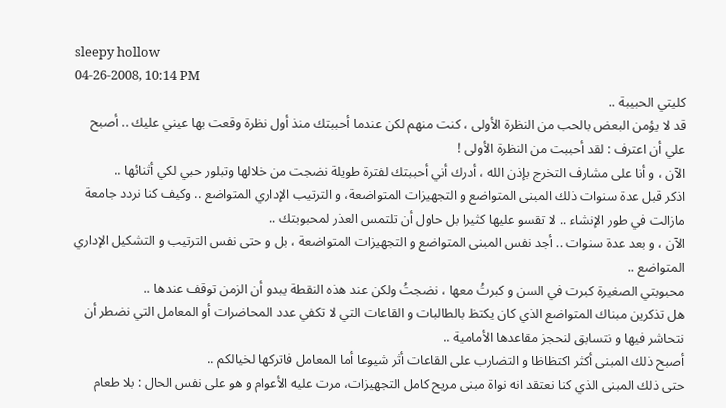sleepy hollow
04-26-2008, 10:14 PM
كليتي الحبيبة ..
قد لا يؤمن البعض بالحب من النظرة الأولى ، كنت منهم لكن عندما أحببتك منذ أول نظرة وقعت بها عيني عليك .. أصبح علي أن اعترف : لقد أحببت من النظرة الأولى !
الآن ، و أنا على مشارف التخرج بإذن الله ، أدرك أني أحببتك لفترة طويلة نضجت من خلالها وتبلور حبي لكي أثنائها ..
اذكر قبل عدة سنوات ذلك المبنى المتواضع و التجهيزات المتواضعة، و الترتيب الإداري المتواضع .. وكيف كنا نردد جامعة مازالت في طور الإنشاء .. لا تقسو عليها كثيرا بل حاول أن تلتمس العذر لمحبوبتك ..
الآن ، و بعد عدة سنوات .. أجد نفس المبنى المتواضع و التجهيزات المتواضعة ، بل و حتى نفس الترتيب و التشكيل الإداري المتواضع ..
محبوبتي الصغيرة كبرت في السن و كبرتُ معها ، نضجتُ ولكن عند هذه النقطة يبدو أن الزمن توقف عندها ..
هل تذكرين مبناك المتواضع الذي كان يكتظ بالطالبات و القاعات التي لا تكفي عدد المحاضرات أو المعامل التي نضطر أن نتحاشر فيها و نتسابق لنحجز مقاعدها الأمامية ..
أصبح ذلك المبنى أكثر اكتظاظا و التضارب على القاعات أثر شيوعا أما المعامل فاتركها لخيالكم ..
حتى ذلك المبنى الذي كنا نعتقد انه نواة مبنى مريح كامل التجهيزات، مرت عليه الأعوام و هو على نفس الحال : بلا طعام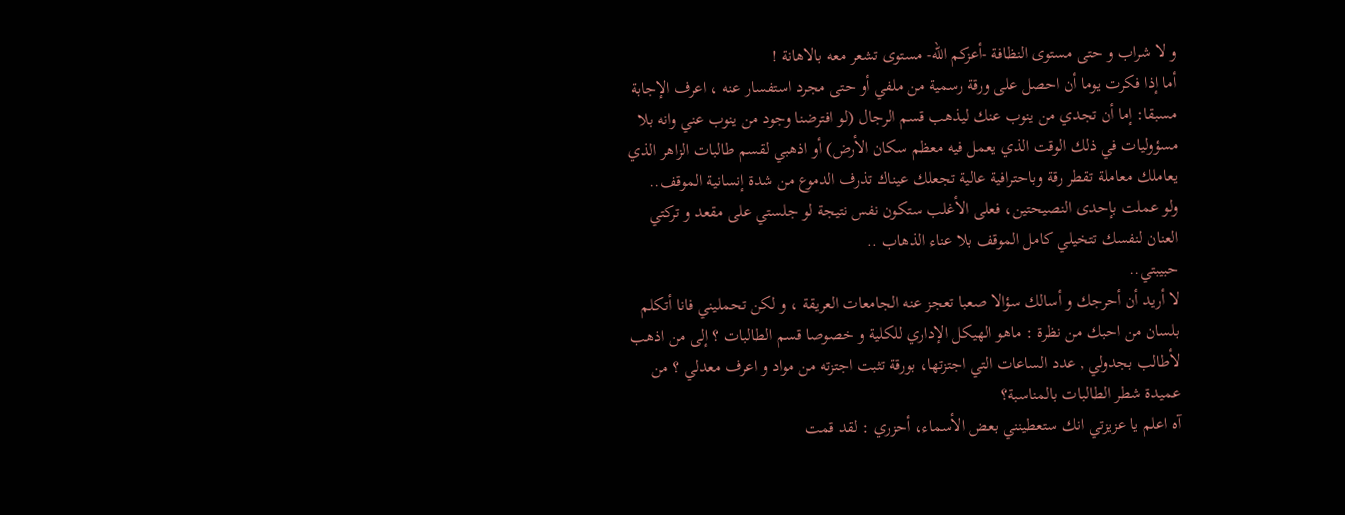و لا شراب و حتى مستوى النظافة -أعزكم الله- مستوى تشعر معه بالاهانة !
أما إذا فكرت يوما أن احصل على ورقة رسمية من ملفي أو حتى مجرد استفسار عنه ، اعرف الإجابة مسبقا: إما أن تجدي من ينوب عنك ليذهب قسم الرجال (لو افترضنا وجود من ينوب عني وانه بلا مسؤوليات في ذلك الوقت الذي يعمل فيه معظم سكان الأرض) أو اذهبي لقسم طالبات الزاهر الذي يعاملك معاملة تقطر رقة وباحترافية عالية تجعلك عيناك تذرف الدموع من شدة إنسانية الموقف..
ولو عملت بإحدى النصيحتين، فعلى الأغلب ستكون نفس نتيجة لو جلستي على مقعد و تركتي العنان لنفسك تتخيلي كامل الموقف بلا عناء الذهاب ..
حبيبتي..
لا أريد أن أحرجك و أسالك سؤالا صعبا تعجز عنه الجامعات العريقة ، و لكن تحمليني فانا أتكلم بلسان من احبك من نظرة : ماهو الهيكل الإداري للكلية و خصوصا قسم الطالبات ؟ إلى من اذهب لأطالب بجدولي , عدد الساعات التي اجتزتها، بورقة تثبت اجتزته من مواد و اعرف معدلي ؟ من عميدة شطر الطالبات بالمناسبة؟
آه اعلم يا عزيزتي انك ستعطينني بعض الأسماء، أحزري : لقد قمت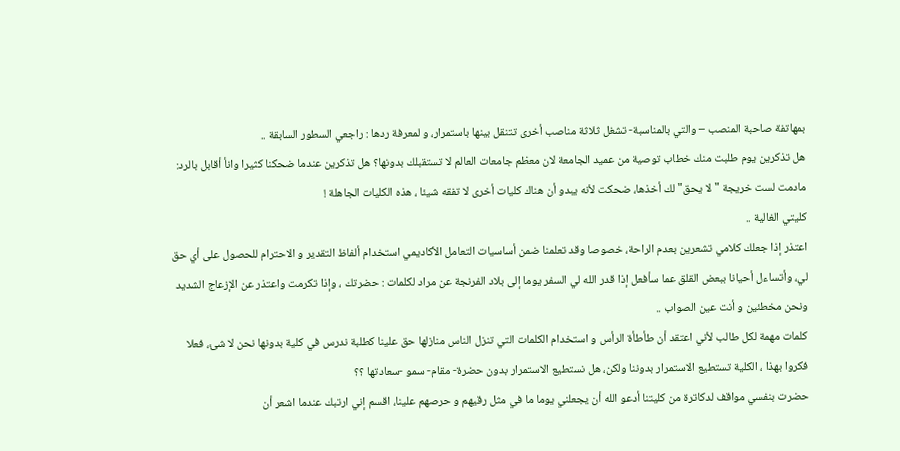بمهاتفة صاحبة المنصب – والتي بالمناسبة- تشغل ثلاثة مناصب أخرى تتنقل بينها باستمرار، و لمعرفة ردها : راجعي السطور السابقة ..
هل تذكرين يوم طلبت منك خطاب توصية من عميد الجامعة لان معظم جامعات العالم لا تستقبلك بدونها؟ هل تذكرين عندما ضحكنا كثيرا وانأ أقابل بالرد: مادمت لست خريجة "لا يحق" لك أخذها، ضحكت لأنه يبدو أن هناك كليات أخرى لا تفقه شيئا ، هذه الكليات الجاهلة !
كليتي الغالية ..
اعتذر إذا جعلك كلامي تشعرين بعدم الراحة، خصوصا وقد تعلمنا ضمن أساسيات التعامل الأكاديمي استخدام ألفاظ التقدير و الاحترام للحصول على أي حق لي، وأتساءل أحيانا ببعض القلق عما سأفعل إذا قدر الله لي السفر يوما إلى بلاد الفرنجة عن مراد لكلمات : حضرتك ، وإذا تكرمت واعتذر عن الإزعاج الشديد ونحن مخطئين و أنت عين الصواب ..
كلمات مهمة لكل طالب لأني اعتقد أن طأطأة الرأس و استخدام الكلمات التي تنزل الناس منازلها حق علينا كطلبة ندرس في كلية بدونها نحن لا شئ، فعلا فكروا بهذا ، الكلية تستطيع الاستمرار بدوننا ولكن، هل نستطيع الاستمرار بدون حضرة- مقام- سمو -سعادتها ؟؟
حضرت بنفسي مواقف لدكاترة من كليتنا أدعو الله أن يجعلني يوما ما في مثل رقيهم و حرصهم علينا، اقسم إني ارتبك عندما اشعر أن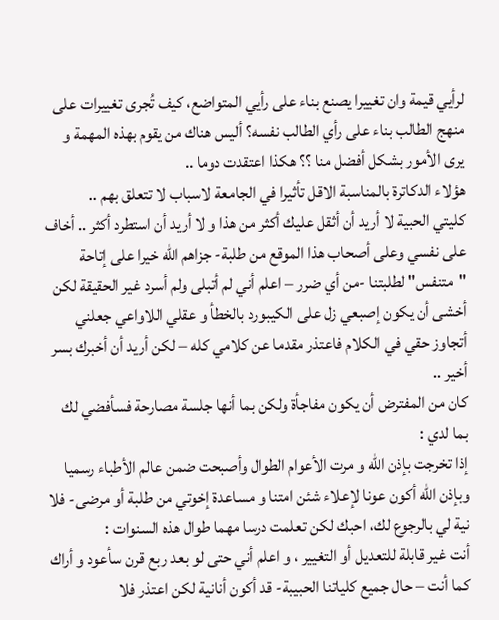لرأيي قيمة وان تغييرا يصنع بناء على رأيي المتواضع، كيف تُجرى تغييرات على منهج الطالب بناء على رأي الطالب نفسه؟ أليس هناك من يقوم بهذه المهمة و يرى الأمور بشكل أفضل منا ؟؟ هكذا اعتقدت دوما ..
هؤلاء الدكاترة بالمناسبة الاقل تأثيرا في الجامعة لاسباب لا تتعلق بهم ..
كليتي الحبية لا أريد أن أثقل عليك أكثر من هذا و لا أريد أن استطرد أكثر .. أخاف على نفسي وعلى أصحاب هذا الموقع من طلبة- جزاهم الله خيرا على إتاحة "متنفس" لطلبتنا -من أي ضرر – اعلم أني لم أتبلى ولم أسرد غير الحقيقة لكن أخشى أن يكون إصبعي زل على الكيبورد بالخطأ و عقلي اللاواعي جعلني أتجاوز حقي في الكلام فاعتذر مقدما عن كلامي كله – لكن أريد أن أخبرك بسر أخير ..
كان من المفترض أن يكون مفاجأة ولكن بما أنها جلسة مصارحة فسأفضي لك بما لدي :
إذا تخرجت بإذن الله و مرت الأعوام الطوال وأصبحت ضمن عالم الأطباء رسميا وبإذن الله أكون عونا لإعلاء شئن امتنا و مساعدة إخوتي من طلبة أو مرضى- فلا نية لي بالرجوع لك، احبك لكن تعلمت درسا مهما طوال هذه السنوات :
أنت غير قابلة للتعديل أو التغيير ، و اعلم أني حتى لو بعد ربع قرن سأعود و أراك كما أنت – حال جميع كلياتنا الحبيبة- قد أكون أنانية لكن اعتذر فلا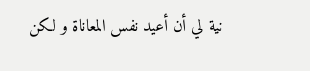نية لي أن أعيد نفس المعاناة و لكن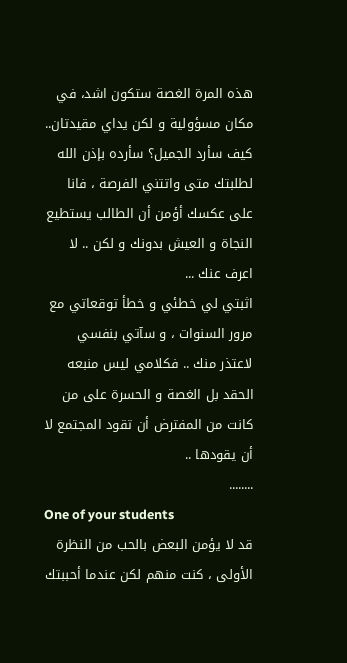هذه المرة الغصة ستكون اشد، في مكان مسؤولية و لكن يداي مقيدتان..
كيف سأرد الجميل؟ سأرده بإذن الله لطلبتك متى واتتني الفرصة ، فانا على عكسك أؤمن أن الطالب يستطيع النجاة و العيش بدونك و لكن .. لا اعرف عنك ...
اثبتي لي خطئي و خطأ توقعاتي مع مرور السنوات ، و سآتي بنفسي لاعتذر منك .. فكلامي ليس منبعه الحقد بل الغصة و الحسرة على من كانت من المفترض أن تقود المجتمع لا أن يقودها ..
........
One of your students
قد لا يؤمن البعض بالحب من النظرة الأولى ، كنت منهم لكن عندما أحببتك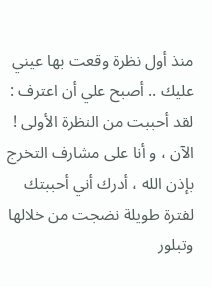منذ أول نظرة وقعت بها عيني عليك .. أصبح علي أن اعترف : لقد أحببت من النظرة الأولى !
الآن ، و أنا على مشارف التخرج بإذن الله ، أدرك أني أحببتك لفترة طويلة نضجت من خلالها وتبلور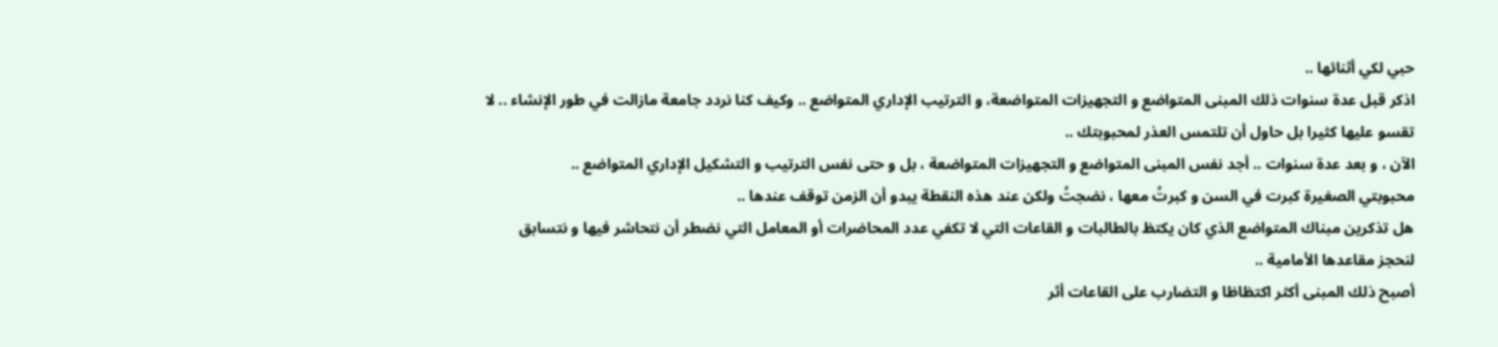حبي لكي أثنائها ..
اذكر قبل عدة سنوات ذلك المبنى المتواضع و التجهيزات المتواضعة، و الترتيب الإداري المتواضع .. وكيف كنا نردد جامعة مازالت في طور الإنشاء .. لا تقسو عليها كثيرا بل حاول أن تلتمس العذر لمحبوبتك ..
الآن ، و بعد عدة سنوات .. أجد نفس المبنى المتواضع و التجهيزات المتواضعة ، بل و حتى نفس الترتيب و التشكيل الإداري المتواضع ..
محبوبتي الصغيرة كبرت في السن و كبرتُ معها ، نضجتُ ولكن عند هذه النقطة يبدو أن الزمن توقف عندها ..
هل تذكرين مبناك المتواضع الذي كان يكتظ بالطالبات و القاعات التي لا تكفي عدد المحاضرات أو المعامل التي نضطر أن نتحاشر فيها و نتسابق لنحجز مقاعدها الأمامية ..
أصبح ذلك المبنى أكثر اكتظاظا و التضارب على القاعات أثر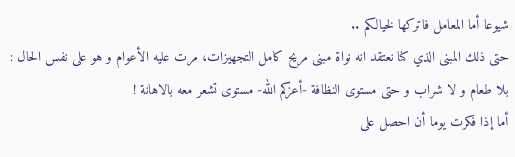شيوعا أما المعامل فاتركها لخيالكم ..
حتى ذلك المبنى الذي كنا نعتقد انه نواة مبنى مريح كامل التجهيزات، مرت عليه الأعوام و هو على نفس الحال : بلا طعام و لا شراب و حتى مستوى النظافة -أعزكم الله- مستوى تشعر معه بالاهانة !
أما إذا فكرت يوما أن احصل على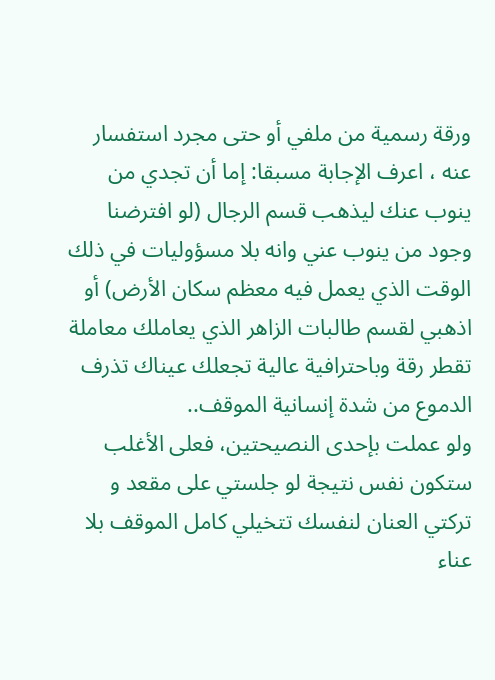ورقة رسمية من ملفي أو حتى مجرد استفسار عنه ، اعرف الإجابة مسبقا: إما أن تجدي من ينوب عنك ليذهب قسم الرجال (لو افترضنا وجود من ينوب عني وانه بلا مسؤوليات في ذلك الوقت الذي يعمل فيه معظم سكان الأرض) أو اذهبي لقسم طالبات الزاهر الذي يعاملك معاملة تقطر رقة وباحترافية عالية تجعلك عيناك تذرف الدموع من شدة إنسانية الموقف..
ولو عملت بإحدى النصيحتين، فعلى الأغلب ستكون نفس نتيجة لو جلستي على مقعد و تركتي العنان لنفسك تتخيلي كامل الموقف بلا عناء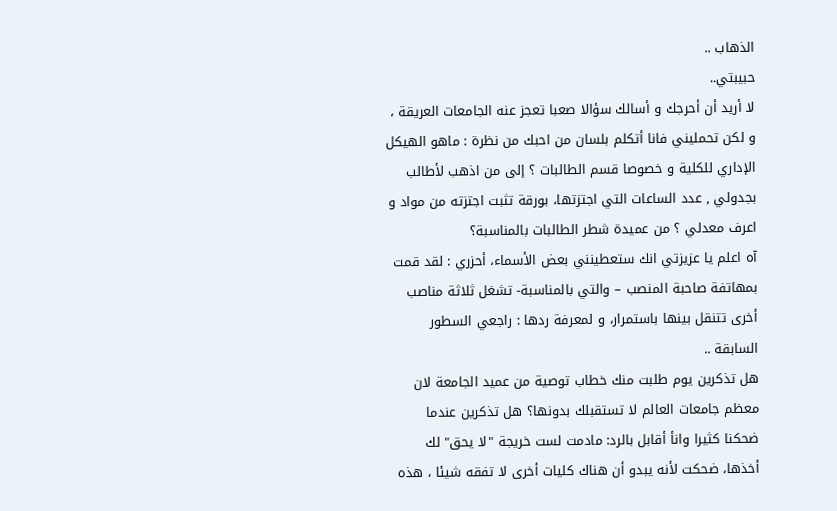الذهاب ..
حبيبتي..
لا أريد أن أحرجك و أسالك سؤالا صعبا تعجز عنه الجامعات العريقة ، و لكن تحمليني فانا أتكلم بلسان من احبك من نظرة : ماهو الهيكل الإداري للكلية و خصوصا قسم الطالبات ؟ إلى من اذهب لأطالب بجدولي , عدد الساعات التي اجتزتها، بورقة تثبت اجتزته من مواد و اعرف معدلي ؟ من عميدة شطر الطالبات بالمناسبة؟
آه اعلم يا عزيزتي انك ستعطينني بعض الأسماء، أحزري : لقد قمت بمهاتفة صاحبة المنصب – والتي بالمناسبة- تشغل ثلاثة مناصب أخرى تتنقل بينها باستمرار، و لمعرفة ردها : راجعي السطور السابقة ..
هل تذكرين يوم طلبت منك خطاب توصية من عميد الجامعة لان معظم جامعات العالم لا تستقبلك بدونها؟ هل تذكرين عندما ضحكنا كثيرا وانأ أقابل بالرد: مادمت لست خريجة "لا يحق" لك أخذها، ضحكت لأنه يبدو أن هناك كليات أخرى لا تفقه شيئا ، هذه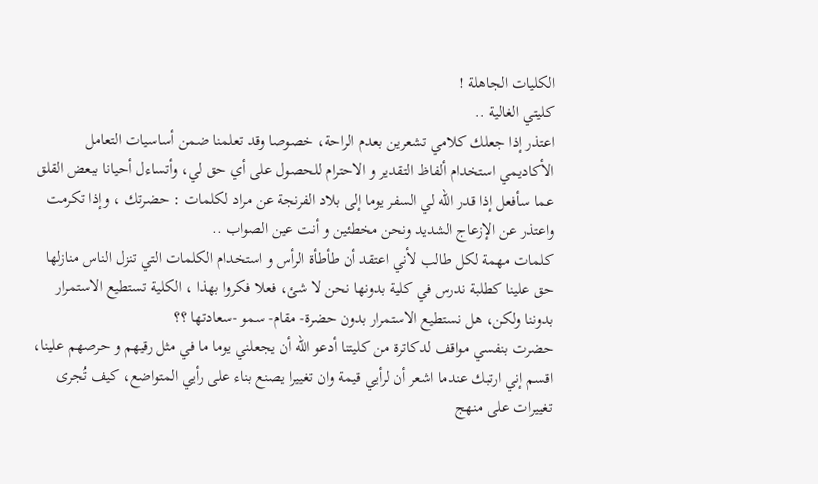الكليات الجاهلة !
كليتي الغالية ..
اعتذر إذا جعلك كلامي تشعرين بعدم الراحة، خصوصا وقد تعلمنا ضمن أساسيات التعامل الأكاديمي استخدام ألفاظ التقدير و الاحترام للحصول على أي حق لي، وأتساءل أحيانا ببعض القلق عما سأفعل إذا قدر الله لي السفر يوما إلى بلاد الفرنجة عن مراد لكلمات : حضرتك ، وإذا تكرمت واعتذر عن الإزعاج الشديد ونحن مخطئين و أنت عين الصواب ..
كلمات مهمة لكل طالب لأني اعتقد أن طأطأة الرأس و استخدام الكلمات التي تنزل الناس منازلها حق علينا كطلبة ندرس في كلية بدونها نحن لا شئ، فعلا فكروا بهذا ، الكلية تستطيع الاستمرار بدوننا ولكن، هل نستطيع الاستمرار بدون حضرة- مقام- سمو -سعادتها ؟؟
حضرت بنفسي مواقف لدكاترة من كليتنا أدعو الله أن يجعلني يوما ما في مثل رقيهم و حرصهم علينا، اقسم إني ارتبك عندما اشعر أن لرأيي قيمة وان تغييرا يصنع بناء على رأيي المتواضع، كيف تُجرى تغييرات على منهج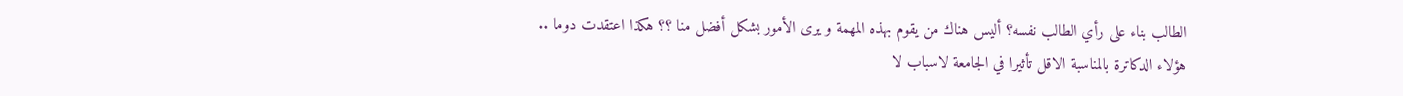الطالب بناء على رأي الطالب نفسه؟ أليس هناك من يقوم بهذه المهمة و يرى الأمور بشكل أفضل منا ؟؟ هكذا اعتقدت دوما ..
هؤلاء الدكاترة بالمناسبة الاقل تأثيرا في الجامعة لاسباب لا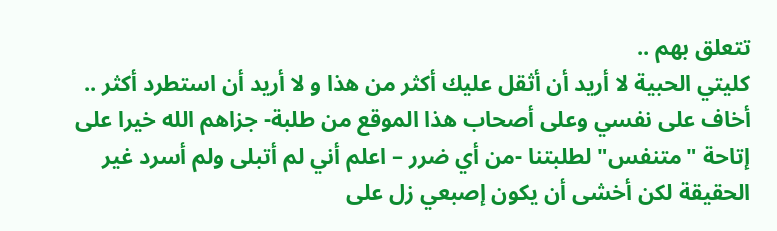تتعلق بهم ..
كليتي الحبية لا أريد أن أثقل عليك أكثر من هذا و لا أريد أن استطرد أكثر .. أخاف على نفسي وعلى أصحاب هذا الموقع من طلبة- جزاهم الله خيرا على إتاحة "متنفس" لطلبتنا -من أي ضرر – اعلم أني لم أتبلى ولم أسرد غير الحقيقة لكن أخشى أن يكون إصبعي زل على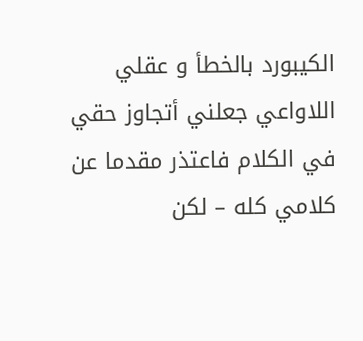الكيبورد بالخطأ و عقلي اللاواعي جعلني أتجاوز حقي في الكلام فاعتذر مقدما عن كلامي كله – لكن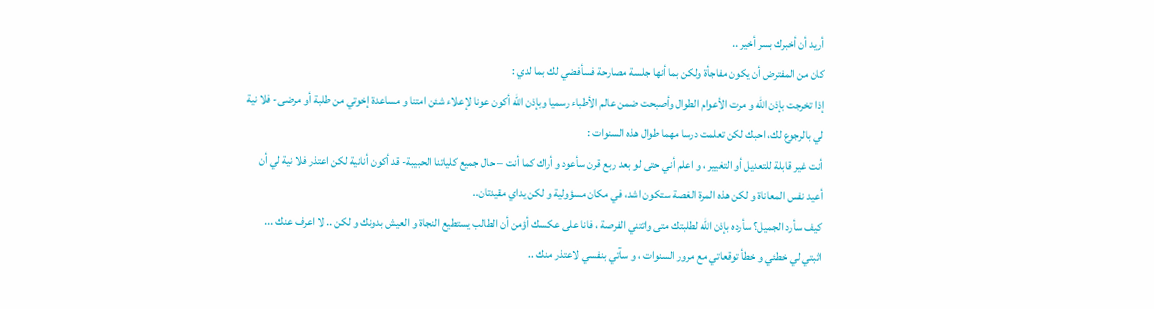أريد أن أخبرك بسر أخير ..
كان من المفترض أن يكون مفاجأة ولكن بما أنها جلسة مصارحة فسأفضي لك بما لدي :
إذا تخرجت بإذن الله و مرت الأعوام الطوال وأصبحت ضمن عالم الأطباء رسميا وبإذن الله أكون عونا لإعلاء شئن امتنا و مساعدة إخوتي من طلبة أو مرضى- فلا نية لي بالرجوع لك، احبك لكن تعلمت درسا مهما طوال هذه السنوات :
أنت غير قابلة للتعديل أو التغيير ، و اعلم أني حتى لو بعد ربع قرن سأعود و أراك كما أنت – حال جميع كلياتنا الحبيبة- قد أكون أنانية لكن اعتذر فلا نية لي أن أعيد نفس المعاناة و لكن هذه المرة الغصة ستكون اشد، في مكان مسؤولية و لكن يداي مقيدتان..
كيف سأرد الجميل؟ سأرده بإذن الله لطلبتك متى واتتني الفرصة ، فانا على عكسك أؤمن أن الطالب يستطيع النجاة و العيش بدونك و لكن .. لا اعرف عنك ...
اثبتي لي خطئي و خطأ توقعاتي مع مرور السنوات ، و سآتي بنفسي لاعتذر منك ..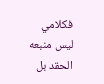فكلامي ليس منبعه الحقد بل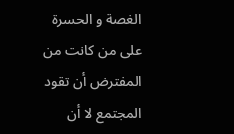الغصة و الحسرة على من كانت من المفترض أن تقود المجتمع لا أن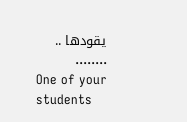يقودها ..
........
One of your students